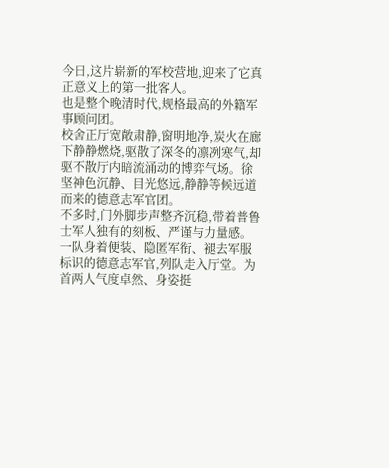今日,这片崭新的军校营地,迎来了它真正意义上的第一批客人。
也是整个晚清时代,规格最高的外籍军事顾问团。
校舍正厅宽敞肃静,窗明地净,炭火在廊下静静燃烧,驱散了深冬的凛冽寒气,却驱不散厅内暗流涌动的博弈气场。徐坚神色沉静、目光悠远,静静等候远道而来的德意志军官团。
不多时,门外脚步声整齐沉稳,带着普鲁士军人独有的刻板、严谨与力量感。一队身着便装、隐匿军衔、褪去军服标识的德意志军官,列队走入厅堂。为首两人气度卓然、身姿挺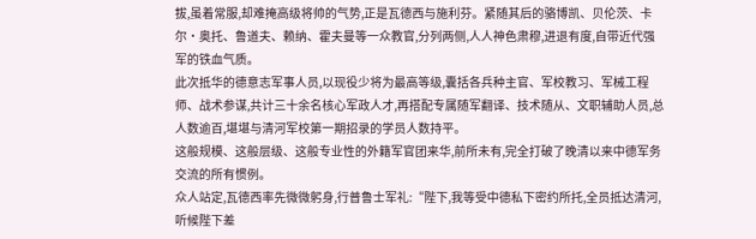拔,虽着常服,却难掩高级将帅的气势,正是瓦德西与施利芬。紧随其后的骆博凯、贝伦茨、卡尔·奥托、鲁道夫、赖纳、霍夫曼等一众教官,分列两侧,人人神色肃穆,进退有度,自带近代强军的铁血气质。
此次抵华的德意志军事人员,以现役少将为最高等级,囊括各兵种主官、军校教习、军械工程师、战术参谋,共计三十余名核心军政人才,再搭配专属随军翻译、技术随从、文职辅助人员,总人数逾百,堪堪与清河军校第一期招录的学员人数持平。
这般规模、这般层级、这般专业性的外籍军官团来华,前所未有,完全打破了晚清以来中德军务交流的所有惯例。
众人站定,瓦德西率先微微躬身,行普鲁士军礼:“陛下,我等受中德私下密约所托,全员抵达清河,听候陛下差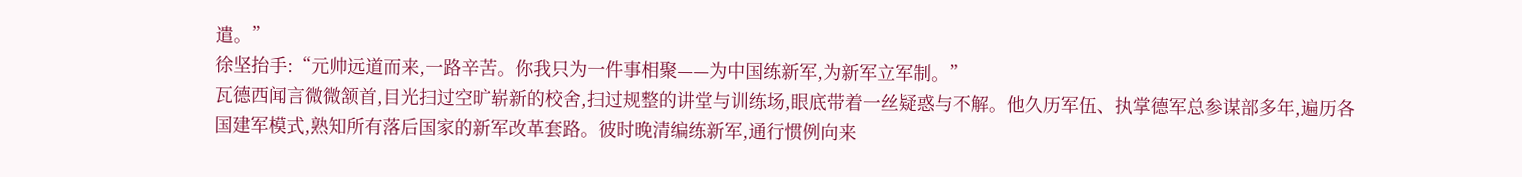遣。”
徐坚抬手:“元帅远道而来,一路辛苦。你我只为一件事相聚——为中国练新军,为新军立军制。”
瓦德西闻言微微颔首,目光扫过空旷崭新的校舍,扫过规整的讲堂与训练场,眼底带着一丝疑惑与不解。他久历军伍、执掌德军总参谋部多年,遍历各国建军模式,熟知所有落后国家的新军改革套路。彼时晚清编练新军,通行惯例向来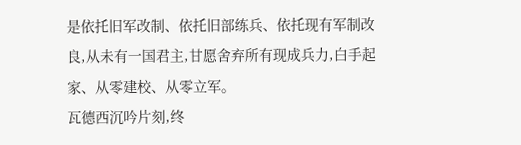是依托旧军改制、依托旧部练兵、依托现有军制改良,从未有一国君主,甘愿舍弃所有现成兵力,白手起家、从零建校、从零立军。
瓦德西沉吟片刻,终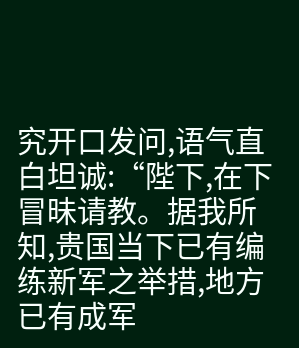究开口发问,语气直白坦诚:“陛下,在下冒昧请教。据我所知,贵国当下已有编练新军之举措,地方已有成军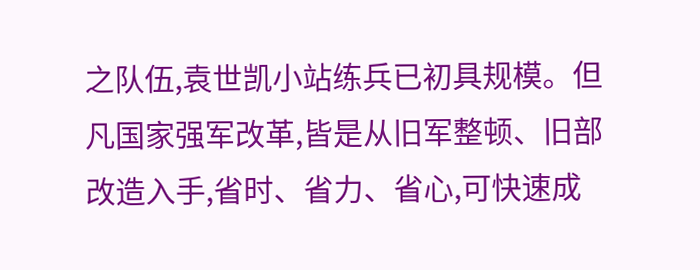之队伍,袁世凯小站练兵已初具规模。但凡国家强军改革,皆是从旧军整顿、旧部改造入手,省时、省力、省心,可快速成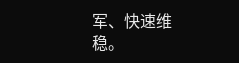军、快速维稳。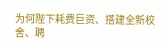为何陛下耗费巨资、搭建全新校舍、聘